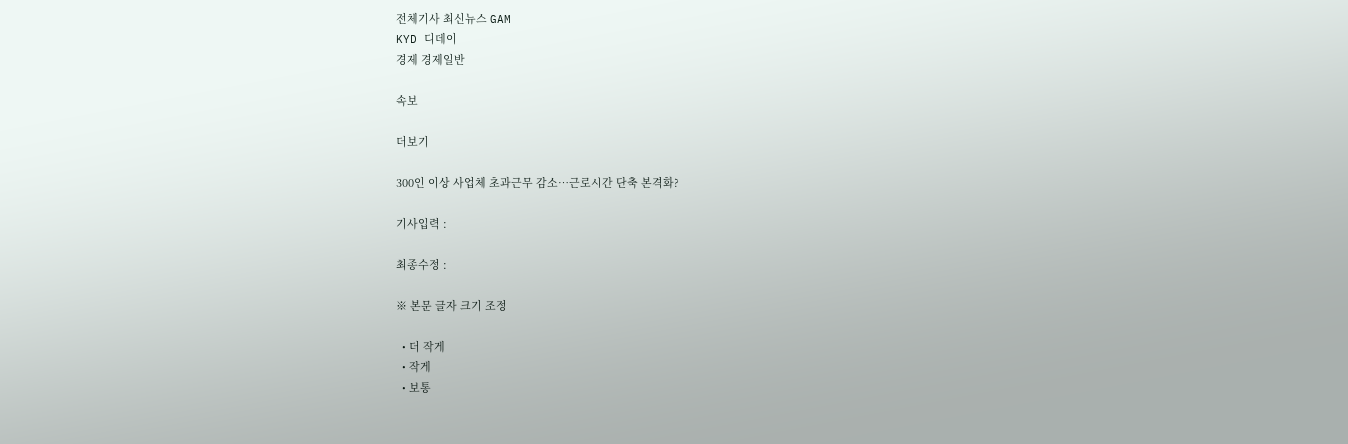전체기사 최신뉴스 GAM
KYD 디데이
경제 경제일반

속보

더보기

300인 이상 사업체 초과근무 감소…근로시간 단축 본격화?

기사입력 :

최종수정 :

※ 본문 글자 크기 조정

  • 더 작게
  • 작게
  • 보통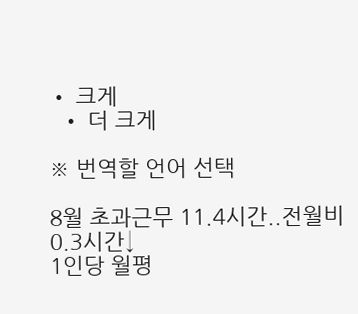• 크게
  • 더 크게

※ 번역할 언어 선택

8월 초과근무 11.4시간..전월비 0.3시간↓
1인당 월평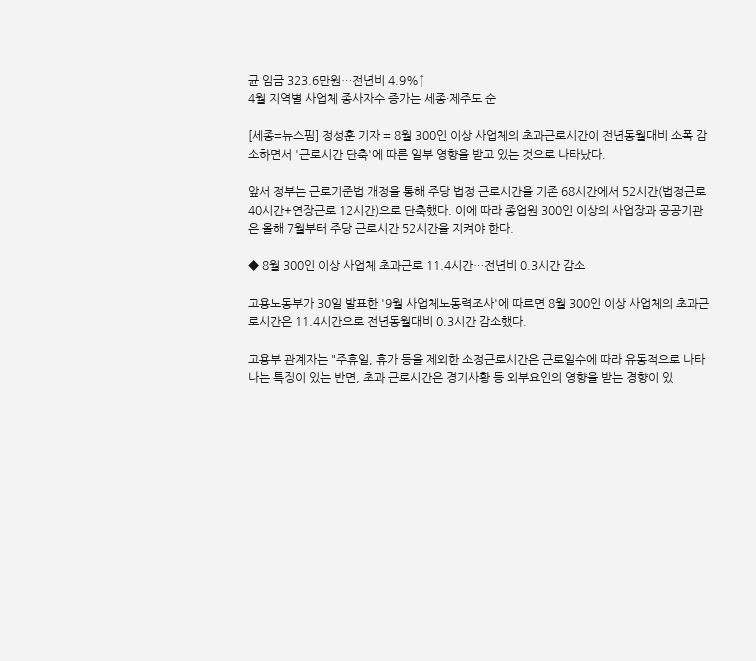균 임금 323.6만원…전년비 4.9%↑
4월 지역별 사업체 종사자수 증가는 세종·제주도 순

[세종=뉴스핌] 정성훈 기자 = 8월 300인 이상 사업체의 초과근로시간이 전년동월대비 소폭 감소하면서 '근로시간 단축'에 따른 일부 영향을 받고 있는 것으로 나타났다.

앞서 정부는 근로기준법 개정을 통해 주당 법정 근로시간을 기존 68시간에서 52시간(법정근로 40시간+연장근로 12시간)으로 단축했다. 이에 따라 종업원 300인 이상의 사업장과 공공기관은 올해 7월부터 주당 근로시간 52시간을 지켜야 한다.

◆ 8월 300인 이상 사업체 초과근로 11.4시간…전년비 0.3시간 감소

고용노동부가 30일 발표한 '9월 사업체노동력조사'에 따르면 8월 300인 이상 사업체의 초과근로시간은 11.4시간으로 전년동월대비 0.3시간 감소했다.

고용부 관계자는 "주휴일, 휴가 등을 제외한 소정근로시간은 근로일수에 따라 유동적으로 나타나는 특징이 있는 반면, 초과 근로시간은 경기사황 등 외부요인의 영향을 받는 경향이 있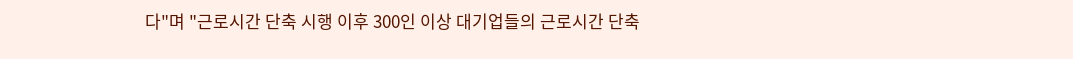다"며 "근로시간 단축 시행 이후 300인 이상 대기업들의 근로시간 단축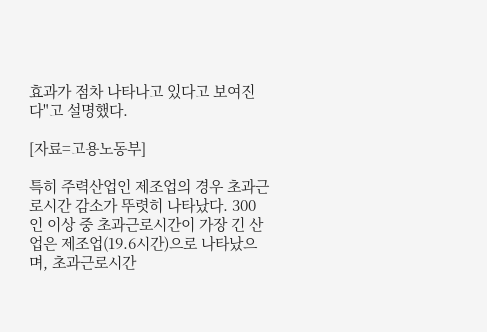효과가 점차 나타나고 있다고 보여진다"고 설명했다.

[자료=고용노동부]

특히 주력산업인 제조업의 경우 초과근로시간 감소가 뚜렷히 나타났다. 300인 이상 중 초과근로시간이 가장 긴 산업은 제조업(19.6시간)으로 나타났으며, 초과근로시간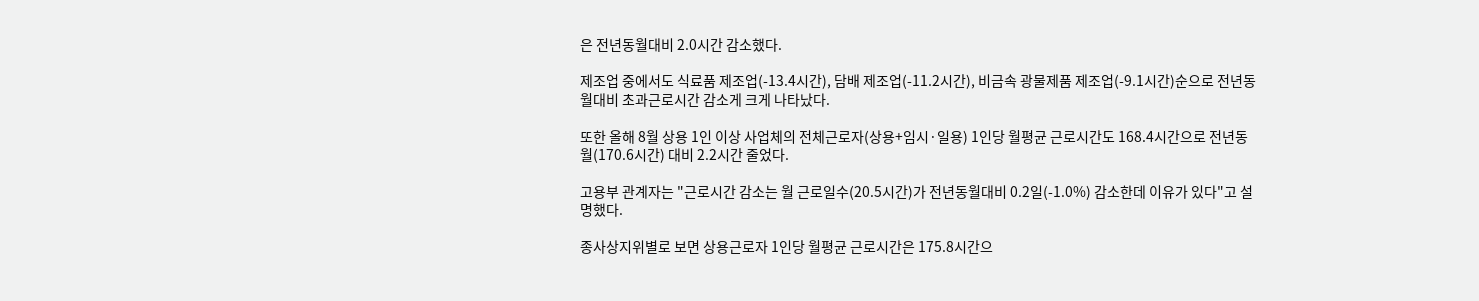은 전년동월대비 2.0시간 감소했다.

제조업 중에서도 식료품 제조업(-13.4시간), 담배 제조업(-11.2시간), 비금속 광물제품 제조업(-9.1시간)순으로 전년동월대비 초과근로시간 감소게 크게 나타났다.

또한 올해 8월 상용 1인 이상 사업체의 전체근로자(상용+임시·일용) 1인당 월평균 근로시간도 168.4시간으로 전년동월(170.6시간) 대비 2.2시간 줄었다.

고용부 관계자는 "근로시간 감소는 월 근로일수(20.5시간)가 전년동월대비 0.2일(-1.0%) 감소한데 이유가 있다"고 설명했다.

종사상지위별로 보면 상용근로자 1인당 월평균 근로시간은 175.8시간으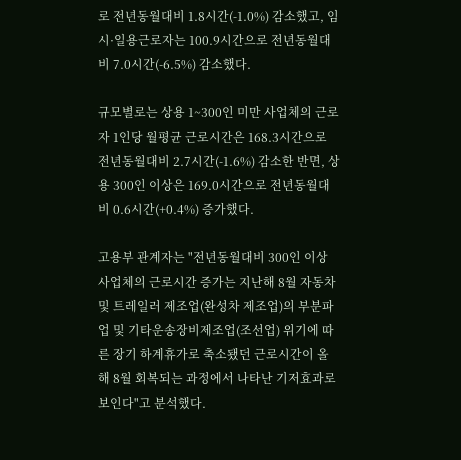로 전년동월대비 1.8시간(-1.0%) 감소했고, 임시·일용근로자는 100.9시간으로 전년동월대비 7.0시간(-6.5%) 감소했다.

규모별로는 상용 1~300인 미만 사업체의 근로자 1인당 월평균 근로시간은 168.3시간으로 전년동월대비 2.7시간(-1.6%) 감소한 반면, 상용 300인 이상은 169.0시간으로 전년동월대비 0.6시간(+0.4%) 증가했다.

고용부 관계자는 "전년동월대비 300인 이상 사업체의 근로시간 증가는 지난해 8월 자동차 및 트레일러 제조업(완성차 제조업)의 부분파업 및 기타운송장비제조업(조선업) 위기에 따른 장기 하계휴가로 축소됐던 근로시간이 올해 8월 회복되는 과정에서 나타난 기저효과로 보인다"고 분석했다.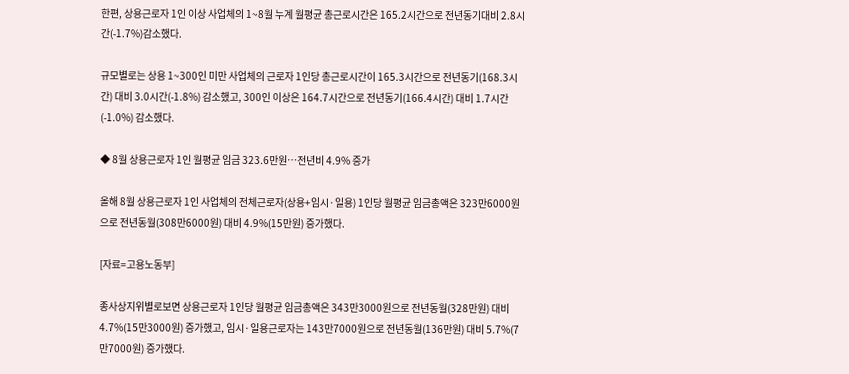한편, 상용근로자 1인 이상 사업체의 1~8월 누계 월평균 총근로시간은 165.2시간으로 전년동기대비 2.8시간(-1.7%)감소했다.

규모별로는 상용 1~300인 미만 사업체의 근로자 1인당 총근로시간이 165.3시간으로 전년동기(168.3시간) 대비 3.0시간(-1.8%) 감소했고, 300인 이상은 164.7시간으로 전년동기(166.4시간) 대비 1.7시간(-1.0%) 감소했다.

◆ 8월 상용근로자 1인 월평균 임금 323.6만원…전년비 4.9% 증가

올해 8월 상용근로자 1인 사업체의 전체근로자(상용+임시·일용) 1인당 월평균 임금총액은 323만6000원으로 전년동월(308만6000원) 대비 4.9%(15만원) 증가했다.

[자료=고용노동부]

종사상지위별로보면 상용근로자 1인당 월평균 임금총액은 343만3000원으로 전년동월(328만원) 대비 4.7%(15만3000원) 증가했고, 임시·일용근로자는 143만7000원으로 전년동월(136만원) 대비 5.7%(7만7000원) 증가했다.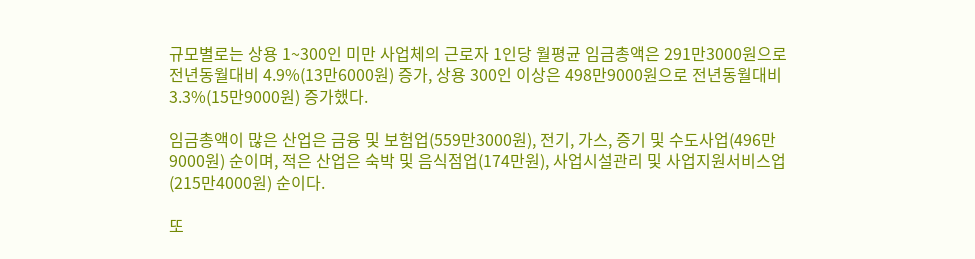규모별로는 상용 1~300인 미만 사업체의 근로자 1인당 월평균 임금총액은 291만3000원으로 전년동월대비 4.9%(13만6000원) 증가, 상용 300인 이상은 498만9000원으로 전년동월대비 3.3%(15만9000원) 증가했다.

임금총액이 많은 산업은 금융 및 보험업(559만3000원), 전기, 가스, 증기 및 수도사업(496만9000원) 순이며, 적은 산업은 숙박 및 음식점업(174만원), 사업시설관리 및 사업지원서비스업(215만4000원) 순이다.

또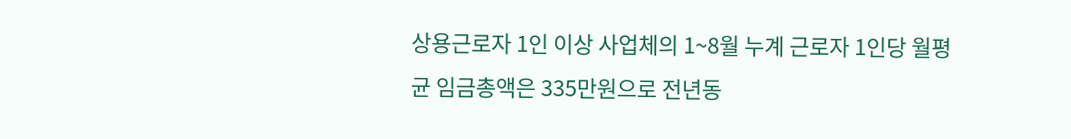상용근로자 1인 이상 사업체의 1~8월 누계 근로자 1인당 월평균 임금총액은 335만원으로 전년동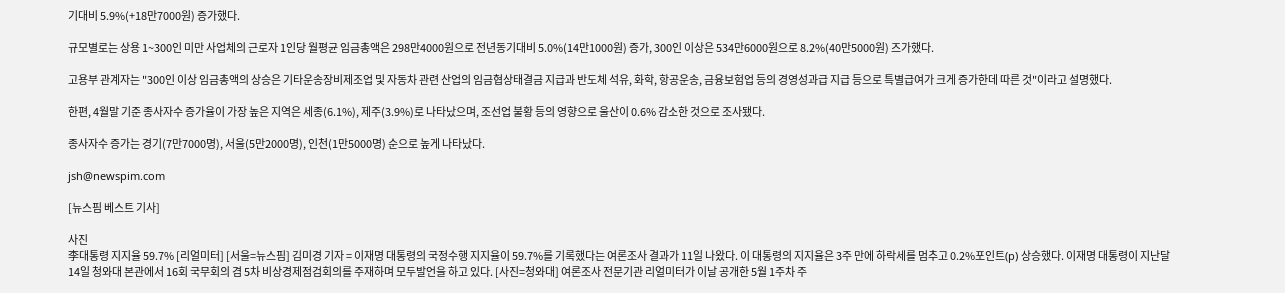기대비 5.9%(+18만7000원) 증가했다.

규모별로는 상용 1~300인 미만 사업체의 근로자 1인당 월평균 임금총액은 298만4000원으로 전년동기대비 5.0%(14만1000원) 증가, 300인 이상은 534만6000원으로 8.2%(40만5000원) 즈가했다.

고용부 관계자는 "300인 이상 임금총액의 상승은 기타운송장비제조업 및 자동차 관련 산업의 임금협상태결금 지급과 반도체 석유, 화학, 항공운송, 금융보험업 등의 경영성과급 지급 등으로 특별급여가 크게 증가한데 따른 것"이라고 설명했다.

한편, 4월말 기준 종사자수 증가율이 가장 높은 지역은 세종(6.1%), 제주(3.9%)로 나타났으며, 조선업 불황 등의 영향으로 울산이 0.6% 감소한 것으로 조사됐다.

종사자수 증가는 경기(7만7000명), 서울(5만2000명), 인천(1만5000명) 순으로 높게 나타났다.

jsh@newspim.com

[뉴스핌 베스트 기사]

사진
李대통령 지지율 59.7% [리얼미터] [서울=뉴스핌] 김미경 기자 = 이재명 대통령의 국정수행 지지율이 59.7%를 기록했다는 여론조사 결과가 11일 나왔다. 이 대통령의 지지율은 3주 만에 하락세를 멈추고 0.2%포인트(p) 상승했다. 이재명 대통령이 지난달 14일 청와대 본관에서 16회 국무회의 겸 5차 비상경제점검회의를 주재하며 모두발언을 하고 있다. [사진=청와대] 여론조사 전문기관 리얼미터가 이날 공개한 5월 1주차 주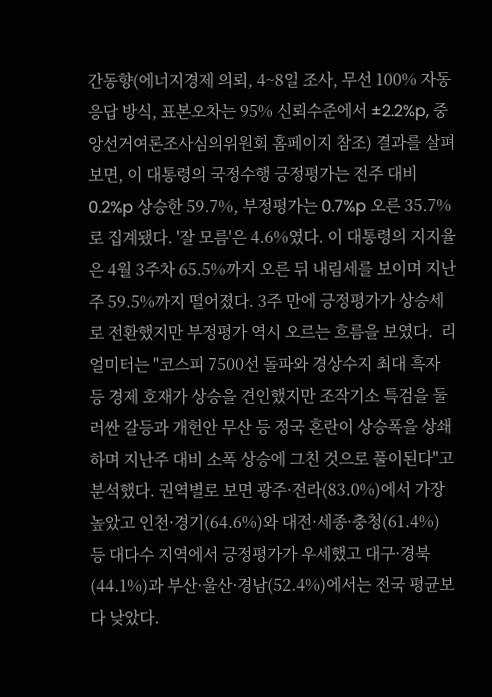간동향(에너지경제 의뢰, 4~8일 조사, 무선 100% 자동응답 방식, 표본오차는 95% 신뢰수준에서 ±2.2%p, 중앙선거여론조사심의위원회 홈페이지 참조) 결과를 살펴보면, 이 대통령의 국정수행 긍정평가는 전주 대비 0.2%p 상승한 59.7%, 부정평가는 0.7%p 오른 35.7%로 집계됐다. '잘 모름'은 4.6%였다. 이 대통령의 지지율은 4월 3주차 65.5%까지 오른 뒤 내림세를 보이며 지난주 59.5%까지 떨어졌다. 3주 만에 긍정평가가 상승세로 전환했지만 부정평가 역시 오르는 흐름을 보였다.  리얼미터는 "코스피 7500선 돌파와 경상수지 최대 흑자 등 경제 호재가 상승을 견인했지만 조작기소 특검을 둘러싼 갈등과 개헌안 무산 등 정국 혼란이 상승폭을 상쇄하며 지난주 대비 소폭 상승에 그친 것으로 풀이된다"고 분석했다. 권역별로 보면 광주·전라(83.0%)에서 가장 높았고 인천·경기(64.6%)와 대전·세종·충청(61.4%) 등 대다수 지역에서 긍정평가가 우세했고 대구·경북(44.1%)과 부산·울산·경남(52.4%)에서는 전국 평균보다 낮았다.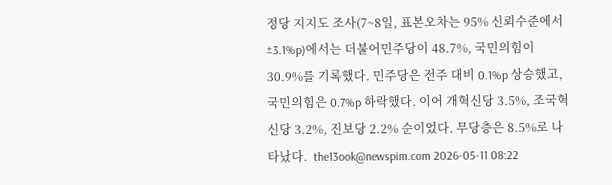정당 지지도 조사(7~8일, 표본오차는 95% 신뢰수준에서 ±3.1%p)에서는 더불어민주당이 48.7%, 국민의힘이 30.9%를 기록했다. 민주당은 전주 대비 0.1%p 상승했고, 국민의힘은 0.7%p 하락했다. 이어 개혁신당 3.5%, 조국혁신당 3.2%, 진보당 2.2% 순이었다. 무당층은 8.5%로 나타났다.  the13ook@newspim.com 2026-05-11 08:22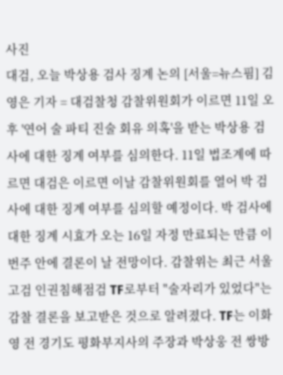사진
대검, 오늘 박상용 검사 징계 논의 [서울=뉴스핌] 김영은 기자 = 대검찰청 감찰위원회가 이르면 11일 오후 '연어 술 파티 진술 회유 의혹'을 받는 박상용 검사에 대한 징계 여부를 심의한다. 11일 법조계에 따르면 대검은 이르면 이날 감찰위원회를 열어 박 검사에 대한 징계 여부를 심의할 예정이다. 박 검사에 대한 징계 시효가 오는 16일 자정 만료되는 만큼 이번주 안에 결론이 날 전망이다. 감찰위는 최근 서울고검 인권침해점검 TF로부터 "술자리가 있었다"는 감찰 결론을 보고받은 것으로 알려졌다. TF는 이화영 전 경기도 평화부지사의 주장과 박상웅 전 쌍방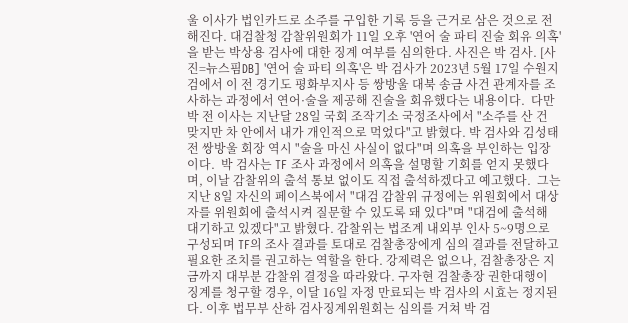울 이사가 법인카드로 소주를 구입한 기록 등을 근거로 삼은 것으로 전해진다. 대검찰청 감찰위원회가 11일 오후 '연어 술 파티 진술 회유 의혹'을 받는 박상용 검사에 대한 징계 여부를 심의한다. 사진은 박 검사. [사진=뉴스핌DB] '연어 술 파티 의혹'은 박 검사가 2023년 5월 17일 수원지검에서 이 전 경기도 평화부지사 등 쌍방울 대북 송금 사건 관계자를 조사하는 과정에서 연어·술을 제공해 진술을 회유했다는 내용이다.  다만 박 전 이사는 지난달 28일 국회 조작기소 국정조사에서 "소주를 산 건 맞지만 차 안에서 내가 개인적으로 먹었다"고 밝혔다. 박 검사와 김성태 전 쌍방울 회장 역시 "술을 마신 사실이 없다"며 의혹을 부인하는 입장이다.  박 검사는 TF 조사 과정에서 의혹을 설명할 기회를 얻지 못했다며, 이날 감찰위의 출석 통보 없이도 직접 출석하겠다고 예고했다.  그는 지난 8일 자신의 페이스북에서 "대검 감찰위 규정에는 위원회에서 대상자를 위원회에 출석시켜 질문할 수 있도록 돼 있다"며 "대검에 출석해 대기하고 있겠다"고 밝혔다. 감찰위는 법조계 내외부 인사 5~9명으로 구성되며 TF의 조사 결과를 토대로 검찰총장에게 심의 결과를 전달하고 필요한 조치를 권고하는 역할을 한다. 강제력은 없으나, 검찰총장은 지금까지 대부분 감찰위 결정을 따라왔다. 구자현 검찰총장 권한대행이 징계를 청구할 경우, 이달 16일 자정 만료되는 박 검사의 시효는 정지된다. 이후 법무부 산하 검사징계위원회는 심의를 거쳐 박 검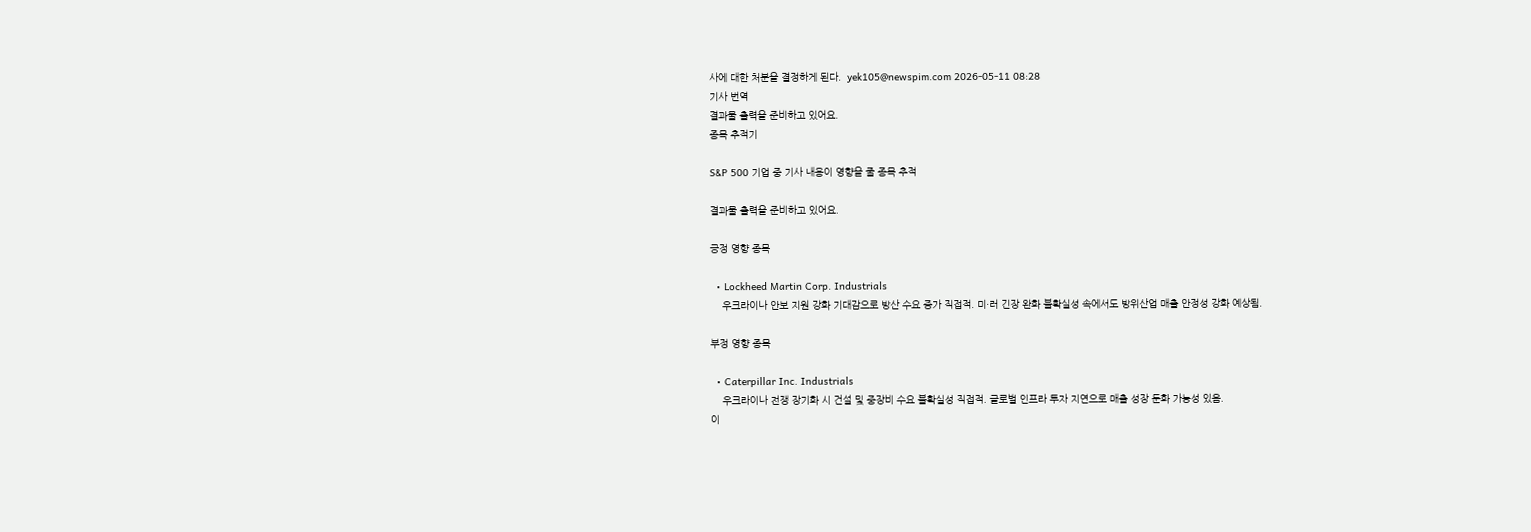사에 대한 처분을 결정하게 된다.  yek105@newspim.com 2026-05-11 08:28
기사 번역
결과물 출력을 준비하고 있어요.
종목 추적기

S&P 500 기업 중 기사 내용이 영향을 줄 종목 추적

결과물 출력을 준비하고 있어요.

긍정 영향 종목

  • Lockheed Martin Corp. Industrials
    우크라이나 안보 지원 강화 기대감으로 방산 수요 증가 직접적. 미·러 긴장 완화 불확실성 속에서도 방위산업 매출 안정성 강화 예상됨.

부정 영향 종목

  • Caterpillar Inc. Industrials
    우크라이나 전쟁 장기화 시 건설 및 중장비 수요 불확실성 직접적. 글로벌 인프라 투자 지연으로 매출 성장 둔화 가능성 있음.
이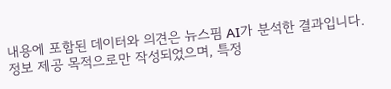내용에 포함된 데이터와 의견은 뉴스핌 AI가 분석한 결과입니다. 정보 제공 목적으로만 작성되었으며, 특정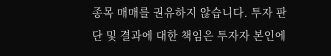종목 매매를 권유하지 않습니다. 투자 판단 및 결과에 대한 책임은 투자자 본인에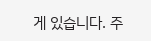게 있습니다. 주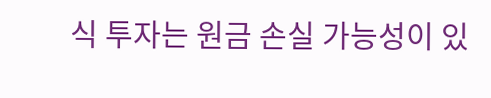식 투자는 원금 손실 가능성이 있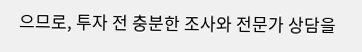으므로, 투자 전 충분한 조사와 전문가 상담을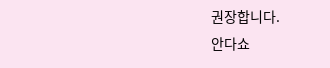권장합니다.
안다쇼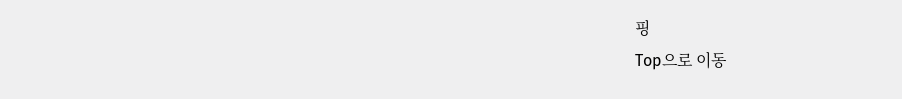핑
Top으로 이동